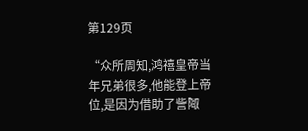第129页

“众所周知,鸿禧皇帝当年兄弟很多,他能登上帝位,是因为借助了訾陬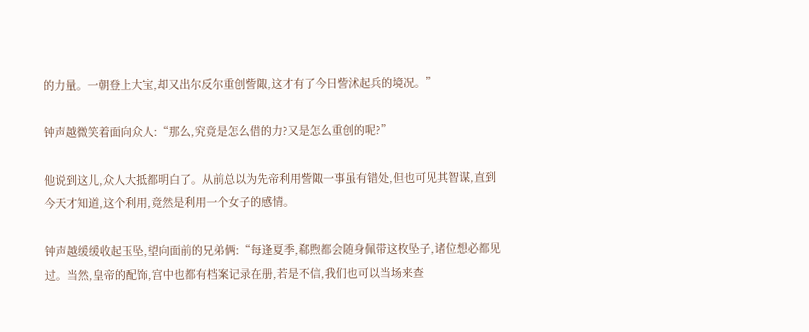的力量。一朝登上大宝,却又出尔反尔重创訾陬,这才有了今日訾沭起兵的境况。”

钟声越微笑着面向众人:“那么,究竟是怎么借的力?又是怎么重创的呢?”

他说到这儿,众人大抵都明白了。从前总以为先帝利用訾陬一事虽有错处,但也可见其智谋,直到今天才知道,这个利用,竟然是利用一个女子的感情。

钟声越缓缓收起玉坠,望向面前的兄弟俩:“每逢夏季,郗煦都会随身佩带这枚坠子,诸位想必都见过。当然,皇帝的配饰,宫中也都有档案记录在册,若是不信,我们也可以当场来查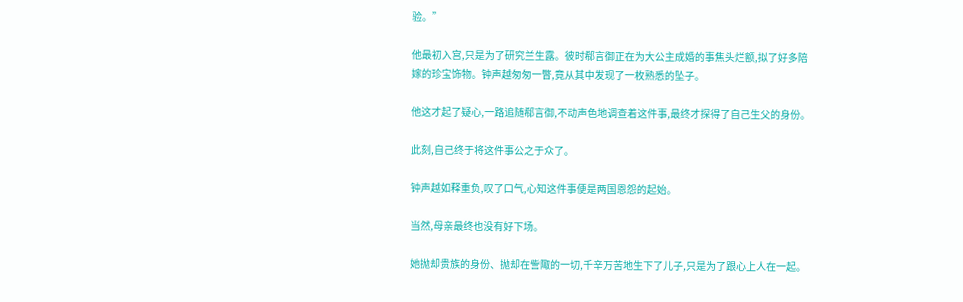验。”

他最初入宫,只是为了研究兰生露。彼时郗言御正在为大公主成婚的事焦头烂额,拟了好多陪嫁的珍宝饰物。钟声越匆匆一瞥,竟从其中发现了一枚熟悉的坠子。

他这才起了疑心,一路追随郗言御,不动声色地调查着这件事,最终才探得了自己生父的身份。

此刻,自己终于将这件事公之于众了。

钟声越如释重负,叹了口气,心知这件事便是两国恩怨的起始。

当然,母亲最终也没有好下场。

她抛却贵族的身份、抛却在訾陬的一切,千辛万苦地生下了儿子,只是为了跟心上人在一起。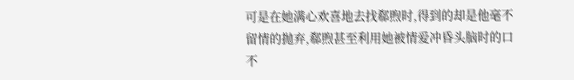可是在她满心欢喜地去找郗煦时,得到的却是他毫不留情的抛弃,郗煦甚至利用她被情爱冲昏头脑时的口不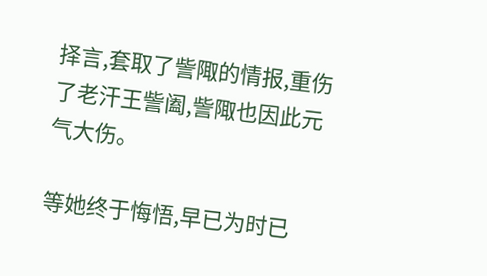择言,套取了訾陬的情报,重伤了老汗王訾阖,訾陬也因此元气大伤。

等她终于悔悟,早已为时已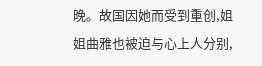晚。故国因她而受到重创,姐姐曲雅也被迫与心上人分别,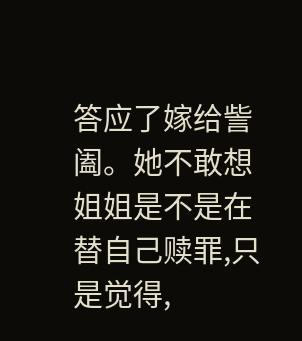答应了嫁给訾阖。她不敢想姐姐是不是在替自己赎罪,只是觉得,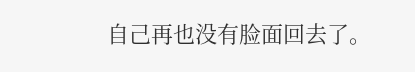自己再也没有脸面回去了。